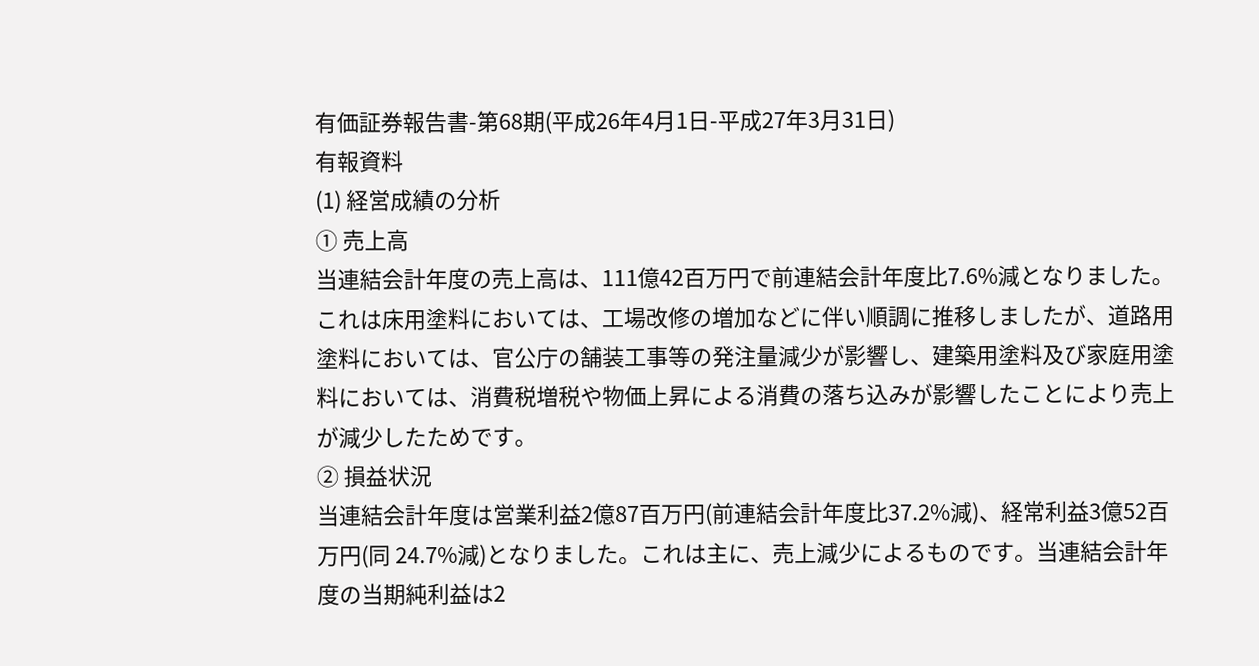有価証券報告書-第68期(平成26年4月1日-平成27年3月31日)
有報資料
(1) 経営成績の分析
① 売上高
当連結会計年度の売上高は、111億42百万円で前連結会計年度比7.6%減となりました。これは床用塗料においては、工場改修の増加などに伴い順調に推移しましたが、道路用塗料においては、官公庁の舗装工事等の発注量減少が影響し、建築用塗料及び家庭用塗料においては、消費税増税や物価上昇による消費の落ち込みが影響したことにより売上が減少したためです。
② 損益状況
当連結会計年度は営業利益2億87百万円(前連結会計年度比37.2%減)、経常利益3億52百万円(同 24.7%減)となりました。これは主に、売上減少によるものです。当連結会計年度の当期純利益は2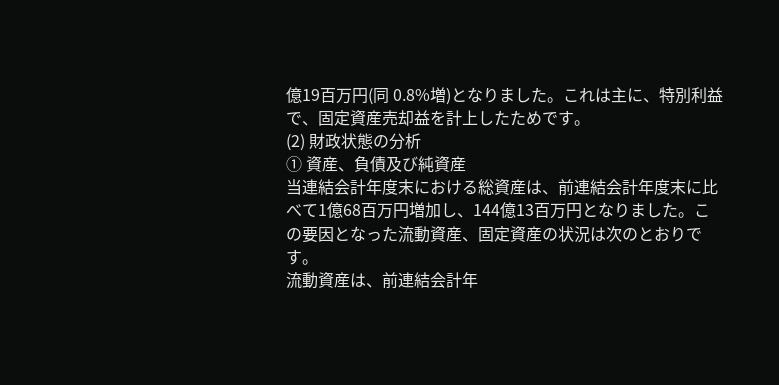億19百万円(同 0.8%増)となりました。これは主に、特別利益で、固定資産売却益を計上したためです。
(2) 財政状態の分析
① 資産、負債及び純資産
当連結会計年度末における総資産は、前連結会計年度末に比べて1億68百万円増加し、144億13百万円となりました。この要因となった流動資産、固定資産の状況は次のとおりです。
流動資産は、前連結会計年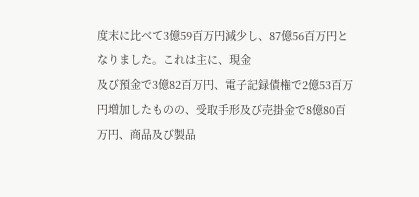度末に比べて3億59百万円減少し、87億56百万円となりました。これは主に、現金
及び預金で3億82百万円、電子記録債権で2億53百万円増加したものの、受取手形及び売掛金で8億80百万円、商品及び製品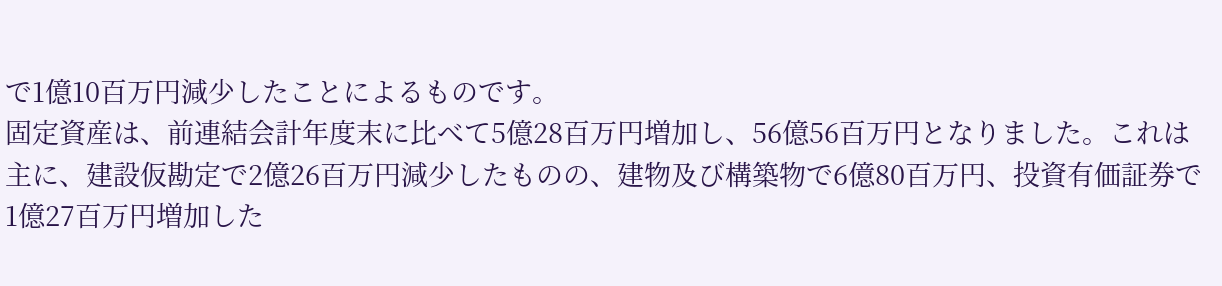で1億10百万円減少したことによるものです。
固定資産は、前連結会計年度末に比べて5億28百万円増加し、56億56百万円となりました。これは主に、建設仮勘定で2億26百万円減少したものの、建物及び構築物で6億80百万円、投資有価証券で1億27百万円増加した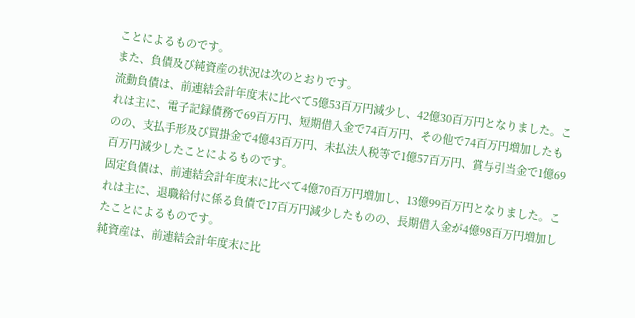ことによるものです。
また、負債及び純資産の状況は次のとおりです。
流動負債は、前連結会計年度末に比べて5億53百万円減少し、42億30百万円となりました。これは主に、電子記録債務で69百万円、短期借入金で74百万円、その他で74百万円増加したものの、支払手形及び買掛金で4億43百万円、未払法人税等で1億57百万円、賞与引当金で1億69百万円減少したことによるものです。
固定負債は、前連結会計年度末に比べて4億70百万円増加し、13億99百万円となりました。これは主に、退職給付に係る負債で17百万円減少したものの、長期借入金が4億98百万円増加したことによるものです。
純資産は、前連結会計年度末に比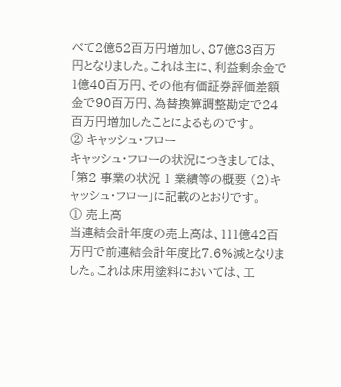べて2億52百万円増加し、87億83百万円となりました。これは主に、利益剰余金で1億40百万円、その他有価証券評価差額金で90百万円、為替換算調整勘定で24百万円増加したことによるものです。
② キャッシュ・フロー
キャッシュ・フローの状況につきましては、「第2 事業の状況 1 業績等の概要 (2)キャッシュ・フロー」に記載のとおりです。
① 売上高
当連結会計年度の売上高は、111億42百万円で前連結会計年度比7.6%減となりました。これは床用塗料においては、工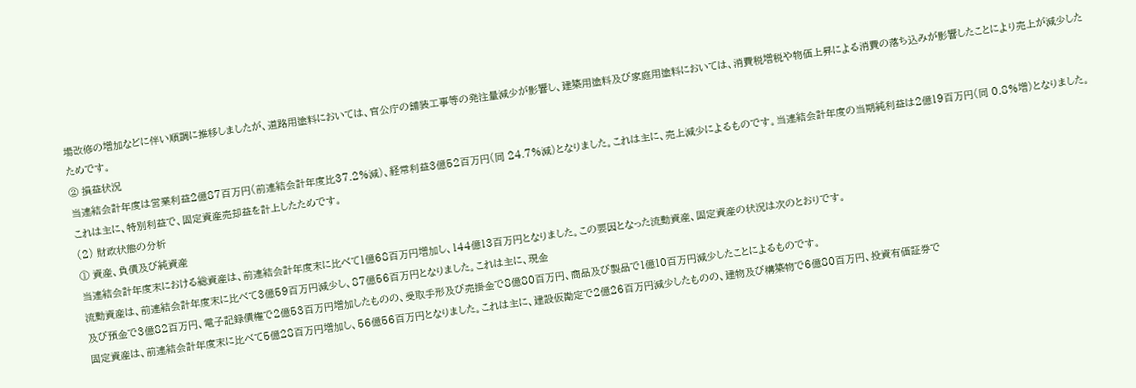場改修の増加などに伴い順調に推移しましたが、道路用塗料においては、官公庁の舗装工事等の発注量減少が影響し、建築用塗料及び家庭用塗料においては、消費税増税や物価上昇による消費の落ち込みが影響したことにより売上が減少したためです。
② 損益状況
当連結会計年度は営業利益2億87百万円(前連結会計年度比37.2%減)、経常利益3億52百万円(同 24.7%減)となりました。これは主に、売上減少によるものです。当連結会計年度の当期純利益は2億19百万円(同 0.8%増)となりました。これは主に、特別利益で、固定資産売却益を計上したためです。
(2) 財政状態の分析
① 資産、負債及び純資産
当連結会計年度末における総資産は、前連結会計年度末に比べて1億68百万円増加し、144億13百万円となりました。この要因となった流動資産、固定資産の状況は次のとおりです。
流動資産は、前連結会計年度末に比べて3億59百万円減少し、87億56百万円となりました。これは主に、現金
及び預金で3億82百万円、電子記録債権で2億53百万円増加したものの、受取手形及び売掛金で8億80百万円、商品及び製品で1億10百万円減少したことによるものです。
固定資産は、前連結会計年度末に比べて5億28百万円増加し、56億56百万円となりました。これは主に、建設仮勘定で2億26百万円減少したものの、建物及び構築物で6億80百万円、投資有価証券で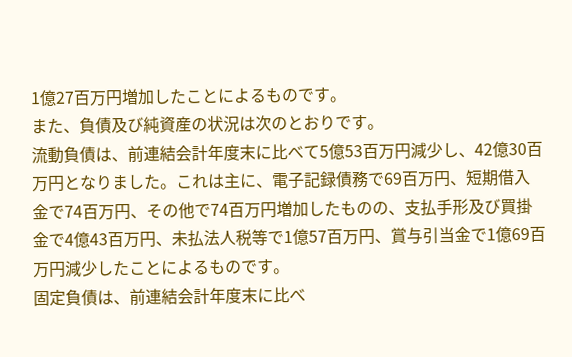1億27百万円増加したことによるものです。
また、負債及び純資産の状況は次のとおりです。
流動負債は、前連結会計年度末に比べて5億53百万円減少し、42億30百万円となりました。これは主に、電子記録債務で69百万円、短期借入金で74百万円、その他で74百万円増加したものの、支払手形及び買掛金で4億43百万円、未払法人税等で1億57百万円、賞与引当金で1億69百万円減少したことによるものです。
固定負債は、前連結会計年度末に比べ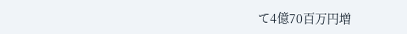て4億70百万円増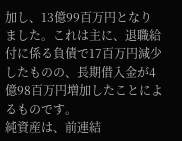加し、13億99百万円となりました。これは主に、退職給付に係る負債で17百万円減少したものの、長期借入金が4億98百万円増加したことによるものです。
純資産は、前連結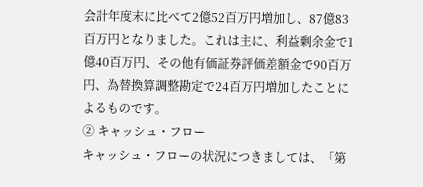会計年度末に比べて2億52百万円増加し、87億83百万円となりました。これは主に、利益剰余金で1億40百万円、その他有価証券評価差額金で90百万円、為替換算調整勘定で24百万円増加したことによるものです。
② キャッシュ・フロー
キャッシュ・フローの状況につきましては、「第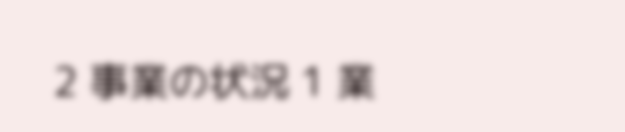2 事業の状況 1 業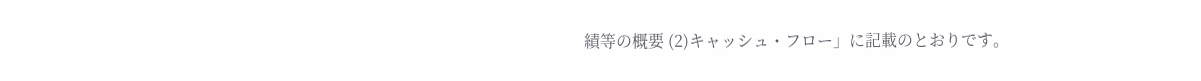績等の概要 (2)キャッシュ・フロー」に記載のとおりです。